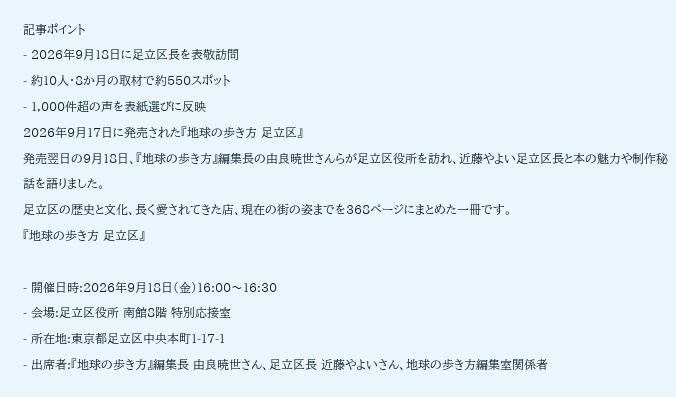記事ポイント
- 2026年9月18日に足立区長を表敬訪問
- 約10人・8か月の取材で約550スポット
- 1,000件超の声を表紙選びに反映
2026年9月17日に発売された『地球の歩き方 足立区』
発売翌日の9月18日、『地球の歩き方』編集長の由良暁世さんらが足立区役所を訪れ、近藤やよい足立区長と本の魅力や制作秘話を語りました。
足立区の歴史と文化、長く愛されてきた店、現在の街の姿までを368ページにまとめた一冊です。
『地球の歩き方 足立区』

- 開催日時:2026年9月18日(金)16:00〜16:30
- 会場:足立区役所 南館8階 特別応接室
- 所在地:東京都足立区中央本町1-17-1
- 出席者:『地球の歩き方』編集長 由良暁世さん、足立区長 近藤やよいさん、地球の歩き方編集室関係者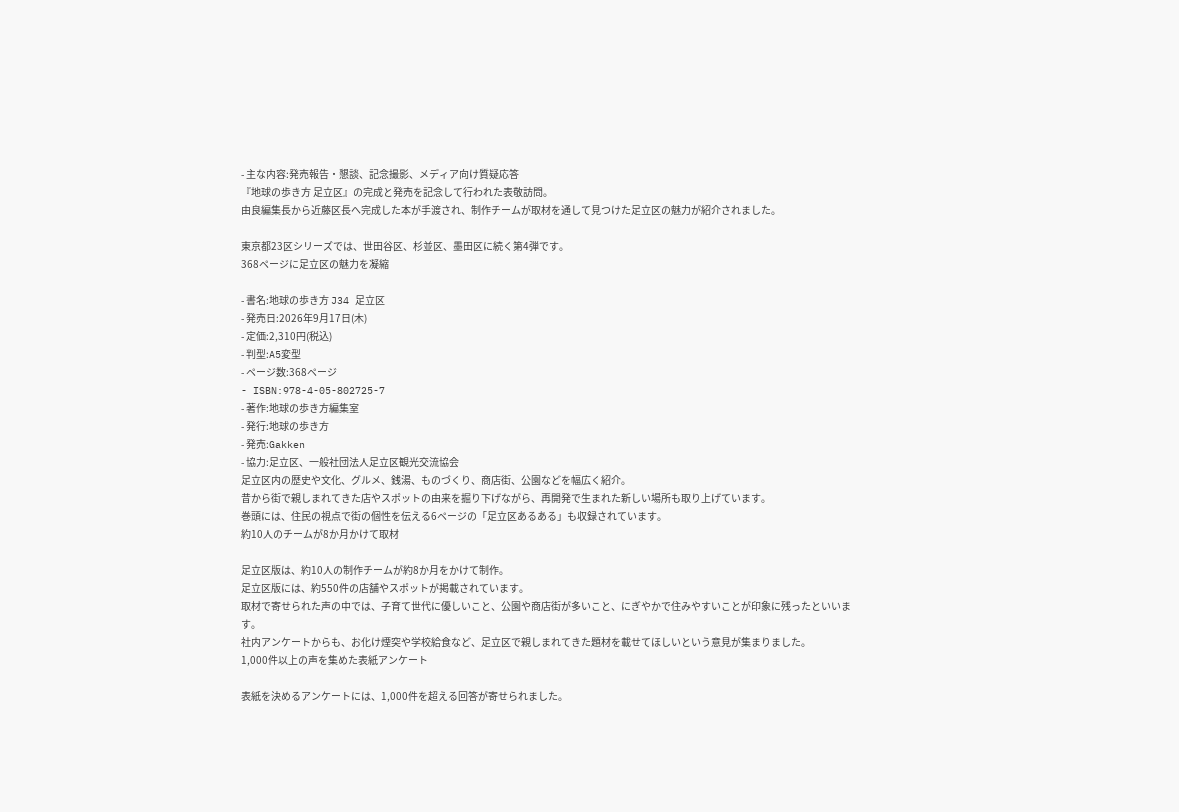- 主な内容:発売報告・懇談、記念撮影、メディア向け質疑応答
『地球の歩き方 足立区』の完成と発売を記念して行われた表敬訪問。
由良編集長から近藤区長へ完成した本が手渡され、制作チームが取材を通して見つけた足立区の魅力が紹介されました。

東京都23区シリーズでは、世田谷区、杉並区、墨田区に続く第4弾です。
368ページに足立区の魅力を凝縮

- 書名:地球の歩き方 J34 足立区
- 発売日:2026年9月17日(木)
- 定価:2,310円(税込)
- 判型:A5変型
- ページ数:368ページ
- ISBN:978-4-05-802725-7
- 著作:地球の歩き方編集室
- 発行:地球の歩き方
- 発売:Gakken
- 協力:足立区、一般社団法人足立区観光交流協会
足立区内の歴史や文化、グルメ、銭湯、ものづくり、商店街、公園などを幅広く紹介。
昔から街で親しまれてきた店やスポットの由来を掘り下げながら、再開発で生まれた新しい場所も取り上げています。
巻頭には、住民の視点で街の個性を伝える6ページの「足立区あるある」も収録されています。
約10人のチームが8か月かけて取材

足立区版は、約10人の制作チームが約8か月をかけて制作。
足立区版には、約550件の店舗やスポットが掲載されています。
取材で寄せられた声の中では、子育て世代に優しいこと、公園や商店街が多いこと、にぎやかで住みやすいことが印象に残ったといいます。
社内アンケートからも、お化け煙突や学校給食など、足立区で親しまれてきた題材を載せてほしいという意見が集まりました。
1,000件以上の声を集めた表紙アンケート

表紙を決めるアンケートには、1,000件を超える回答が寄せられました。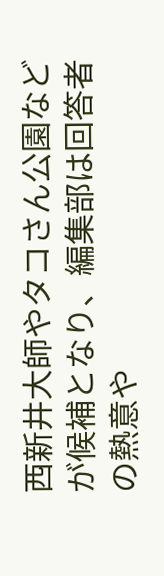西新井大師やタコさん公園などが候補となり、編集部は回答者の熱意や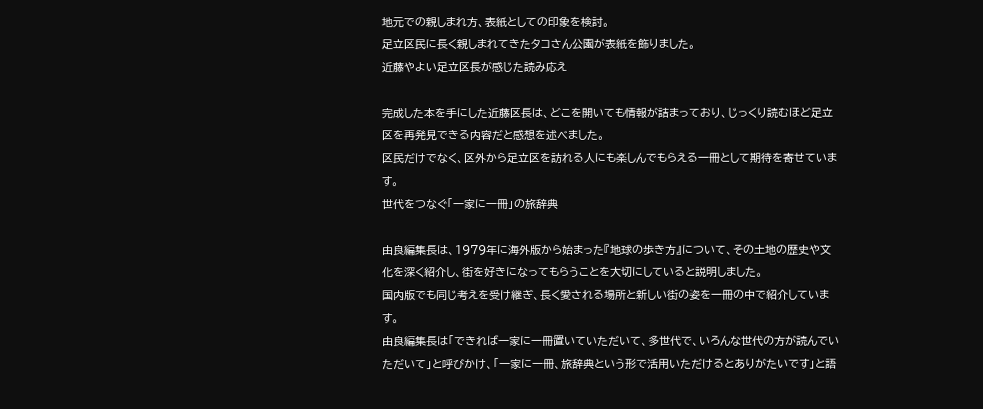地元での親しまれ方、表紙としての印象を検討。
足立区民に長く親しまれてきたタコさん公園が表紙を飾りました。
近藤やよい足立区長が感じた読み応え

完成した本を手にした近藤区長は、どこを開いても情報が詰まっており、じっくり読むほど足立区を再発見できる内容だと感想を述べました。
区民だけでなく、区外から足立区を訪れる人にも楽しんでもらえる一冊として期待を寄せています。
世代をつなぐ「一家に一冊」の旅辞典

由良編集長は、1979年に海外版から始まった『地球の歩き方』について、その土地の歴史や文化を深く紹介し、街を好きになってもらうことを大切にしていると説明しました。
国内版でも同じ考えを受け継ぎ、長く愛される場所と新しい街の姿を一冊の中で紹介しています。
由良編集長は「できれば一家に一冊置いていただいて、多世代で、いろんな世代の方が読んでいただいて」と呼びかけ、「一家に一冊、旅辞典という形で活用いただけるとありがたいです」と語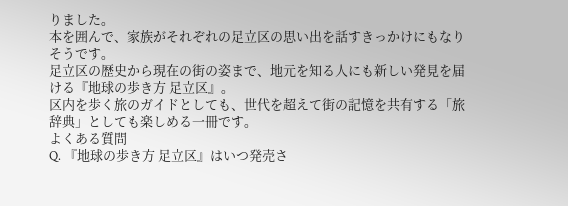りました。
本を囲んで、家族がそれぞれの足立区の思い出を話すきっかけにもなりそうです。
足立区の歴史から現在の街の姿まで、地元を知る人にも新しい発見を届ける『地球の歩き方 足立区』。
区内を歩く旅のガイドとしても、世代を超えて街の記憶を共有する「旅辞典」としても楽しめる一冊です。
よくある質問
Q. 『地球の歩き方 足立区』はいつ発売さ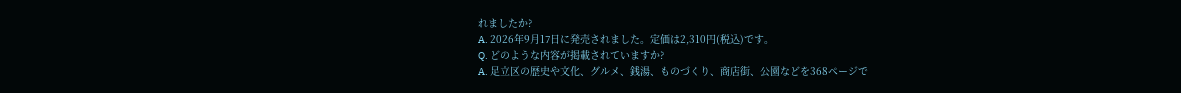れましたか?
A. 2026年9月17日に発売されました。定価は2,310円(税込)です。
Q. どのような内容が掲載されていますか?
A. 足立区の歴史や文化、グルメ、銭湯、ものづくり、商店街、公園などを368ページで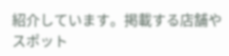紹介しています。掲載する店舗やスポット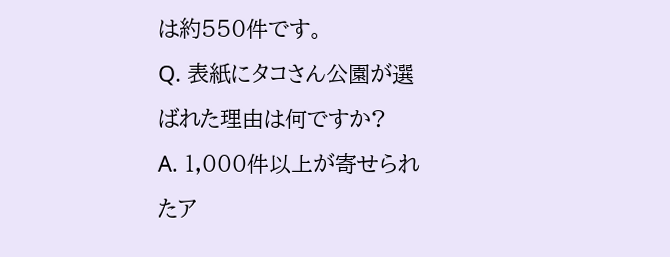は約550件です。
Q. 表紙にタコさん公園が選ばれた理由は何ですか?
A. 1,000件以上が寄せられたア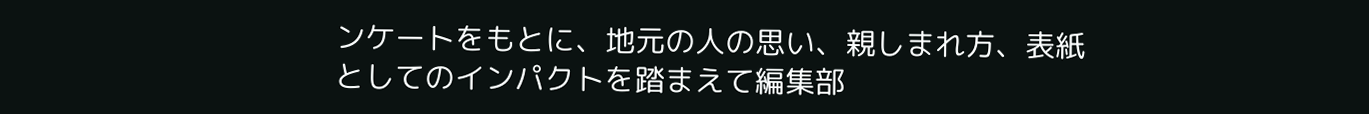ンケートをもとに、地元の人の思い、親しまれ方、表紙としてのインパクトを踏まえて編集部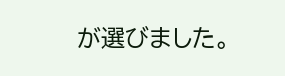が選びました。